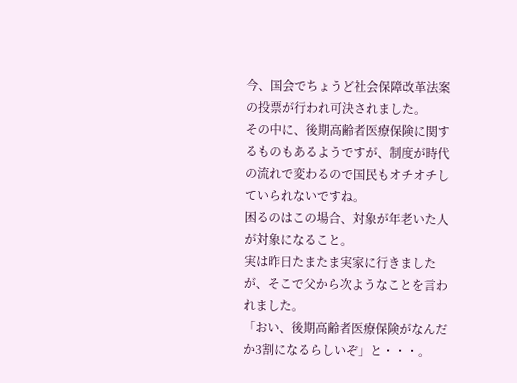今、国会でちょうど社会保障改革法案の投票が行われ可決されました。
その中に、後期高齢者医療保険に関するものもあるようですが、制度が時代の流れで変わるので国民もオチオチしていられないですね。
困るのはこの場合、対象が年老いた人が対象になること。
実は昨日たまたま実家に行きましたが、そこで父から次ようなことを言われました。
「おい、後期高齢者医療保険がなんだか3割になるらしいぞ」と・・・。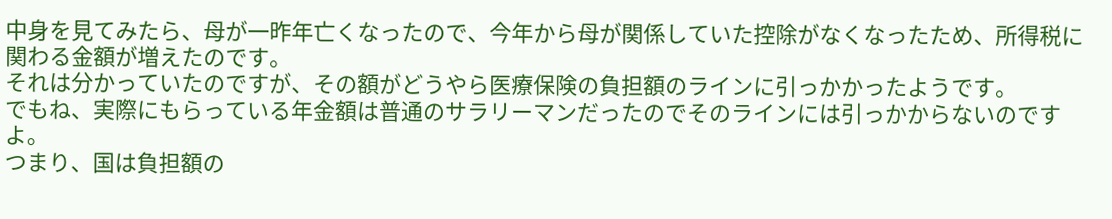中身を見てみたら、母が一昨年亡くなったので、今年から母が関係していた控除がなくなったため、所得税に関わる金額が増えたのです。
それは分かっていたのですが、その額がどうやら医療保険の負担額のラインに引っかかったようです。
でもね、実際にもらっている年金額は普通のサラリーマンだったのでそのラインには引っかからないのですよ。
つまり、国は負担額の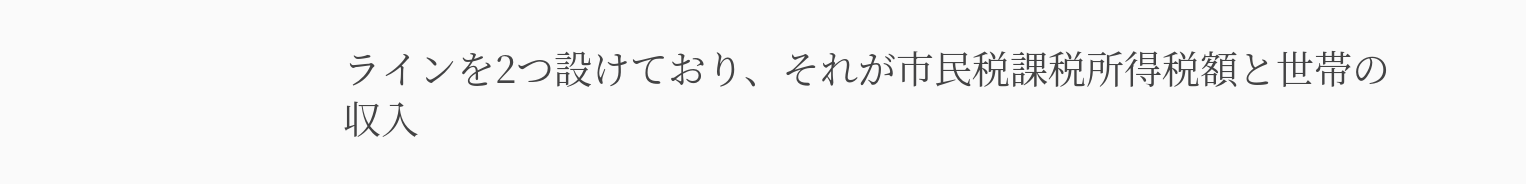ラインを2つ設けており、それが市民税課税所得税額と世帯の収入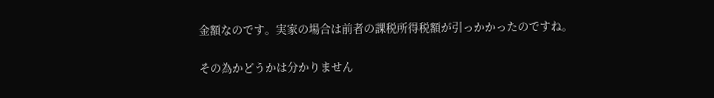金額なのです。実家の場合は前者の課税所得税額が引っかかったのですね。

その為かどうかは分かりません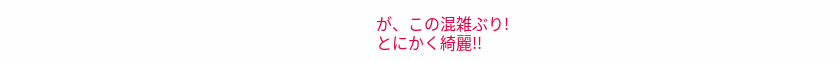が、この混雑ぶり!
とにかく綺麗!!